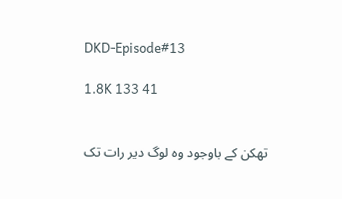DKD-Episode#13

1.8K 133 41


تھکن کے باوجود وہ لوگ دیر رات تک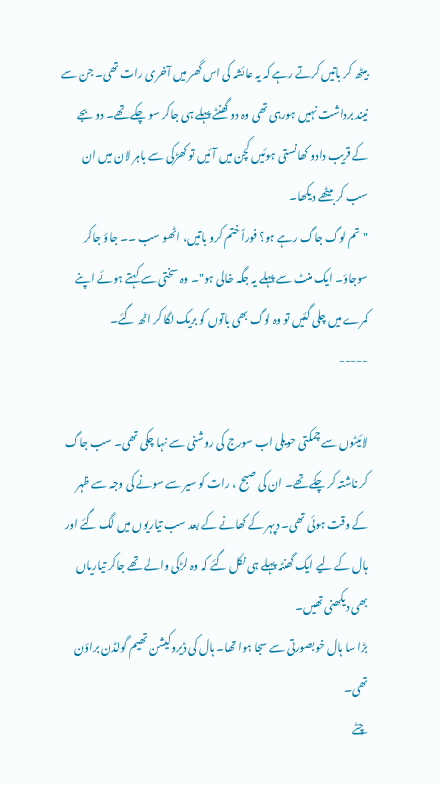بیٹھ کر باتیں کرتے رہے کہ یہ عائشہ کی اس گھر میں آخری رات تھی۔ جن سے نیند برداشت نہیں ہورہی تھی وہ دو گھنٹے پہلے ہی جاکر سو چکے تھے۔ دو بجے کے قریب دادو کھانستی ہوئیں کچن میں آئیں تو کھڑکی سے باہر لان میں ان سب کر بیٹھے دیکھا۔
"تم لوگ جاگ رہے ہو؟ فوراً ختم کرو باتیں، اٹھو سب ۔۔ جاؤ جاکر سوجاؤ۔ ایک منٹ سے پہلے یہ جگہ خالی ہو"۔ وہ سختی سے کہتے ہوئے اپنے کمرے میں چلی گئیں تو وہ لوگ بھی باتوں کو بریک لگا کر اٹھ گئے۔
-----

لائیٹوں سے چمکتی حویلی اب سورج کی روشنی سے نہا چکی تھی۔ سب جاگ کر ناشتہ کر چکے تھے۔ ان کی صبح ، رات کو سیر سے سونے کی وجہ سے ظہر کے وقت ہوئی تھی۔ دپہر کے کھانے کے بعد سب تیاریوں میں لگ گئے اور ہال کے لیے ایک گھنٹہ پہلے ہی نکل گئے کہ وہ لڑکی والے تھے جاکر تیاریاں بھی دیکھنی تھیں۔
بڑا سا ہال خوبصورتی سے سجا ہوا تھا۔ ہال کی ڈیروکیشن تھیم گولڈن براؤن تھی۔
چِٹے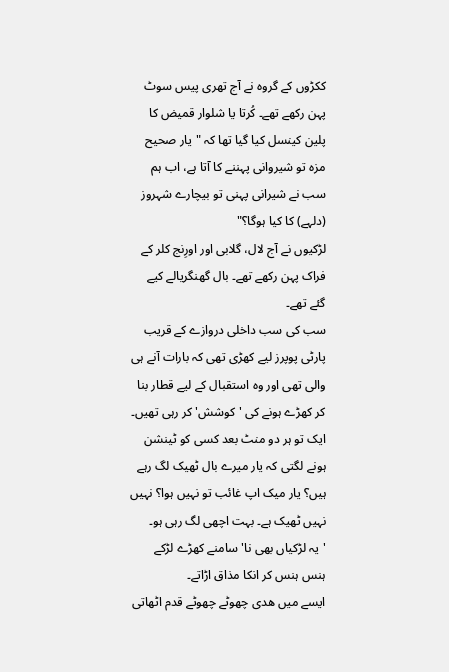ککڑوں کے گروہ نے آج تھری پیس سوٹ پہن رکھے تھے۔ کُرتا یا شلوار قمیض کا پلین کینسل کیا گیا تھا کہ "یار صحیح مزہ تو شیروانی پہننے کا آتا ہے، اب ہم سب نے شیرانی پہنی تو بیچارے شہروز (دلہے) کا کیا ہوگا؟"
لڑکیوں نے آج لال، گلابی اور اورِنج کلر کے فراک پہن رکھے تھے۔ بال گھنگریالے کیے گئے تھے۔
سب کی سب داخلی دروازے کے قریب پارٹی پوپرز لیے کھڑی تھی کہ بارات آنے ہی والی تھی اور وہ استقبال کے لیے قطار بنا کر کھڑے ہونے کی 'کوشش' کر رہی تھیں۔ ایک تو ہر دو منٹ بعد کسی کو ٹینشن ہونے لگتی کہ یار میرے بال ٹھیک لگ رہے ہیں؟ یار میک اپ غائب تو نہیں ہوا؟ نہیں نہیں ٹھیک ہے۔ بہت اچھی لگ رہی ہو۔
'یہ لڑکیاں بھی نا' سامنے کھڑے لڑکے ہنس ہنس کر انکا مذاق اڑاتے۔
ایسے میں ھدی چھوٹے چھوٹے قدم اٹھاتی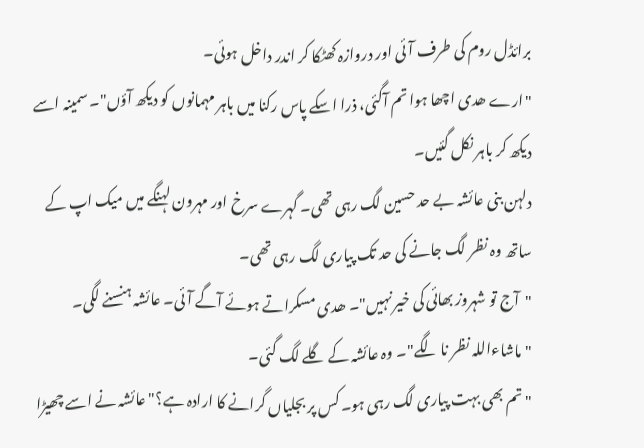برائڈل روم کی طرف آئی اور دروازہ کھٹکا کر اندر داخل ہوئی۔
"ارے ھدی اچھا ہوا تم آگئی، ذرا اسکے پاس رکنا میں باہر مہمانوں کو دیکھ آؤں"۔ سمینہ اسے دیکھ کر باہر نکل گئیں۔
دلہن بنی عائشہ بے حد حسین لگ رہی تھی۔ گہرے سرخ اور مہرون لہنگے میں میک اپ کے ساتھ وہ نظر لگ جانے کی حد تک پیاری لگ رہی تھی۔
"آج تو شہروز بھائی کی خیر نہیں"۔ ھدی مسکراتے ہوئے آگے آئی۔ عائشہ ہنسنے لگی۔
"ماشاءاللہ نظر نا لگے"۔ وہ عائشہ کے گلے لگ گئی۔
"تم بھی بہت پیاری لگ رہی ہو۔ کس پر بجلیاں گرانے کا ارادہ ہے؟" عائشہ نے اسے چھیڑا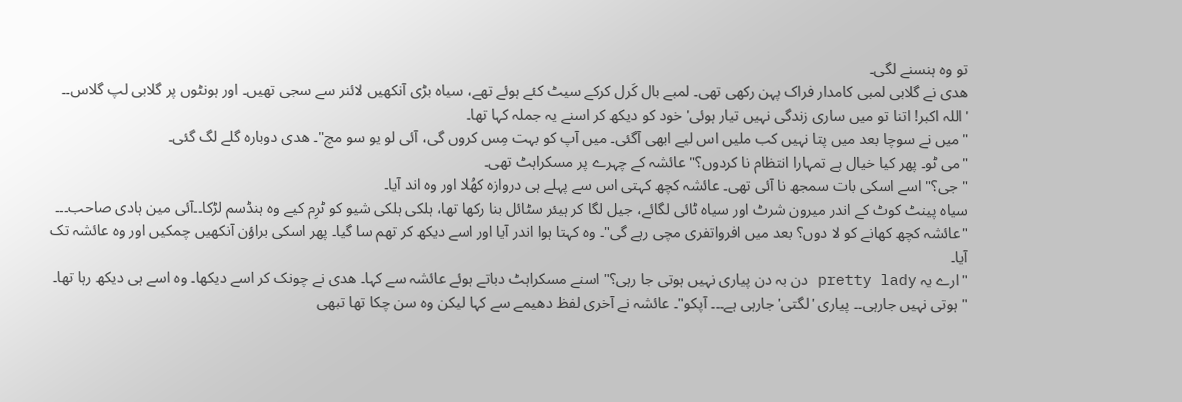تو وہ ہنسنے لگی۔
ھدی نے گلابی لمبی کامدار فراک پہن رکھی تھی۔ لمبے بال کَرل کرکے سیٹ کئے ہوئے تھے، سیاہ بڑی آنکھیں لائنر سے سجی تھیں۔ اور ہونٹوں پر گلابی لپ گلاس۔۔ 'اللہ اکبر! اتنا تو میں ساری زندگی نہیں تیار ہوئی' خود کو دیکھ کر اسنے یہ جملہ کہا تھا۔
"میں نے سوچا بعد میں پتا نہیں کب ملیں اس لیے ابھی آگئی۔ میں آپ کو بہت مِس کروں گی، آئی لو یو سو مچ"۔ ھدی دوبارہ گلے لگ گئی۔
"می ٹو۔ پھر کیا خیال ہے تمہارا انتظام نا کردوں؟" عائشہ کے چہرے پر مسکراہٹ تھی۔
"جی؟" اسے اسکی بات سمجھ نا آئی تھی۔ عائشہ کچھ کہتی اس سے پہلے ہی دروازہ کھُلا اور وہ اند آیا۔
سیاہ پینٹ کوٹ کے اندر میرون شرٹ اور سیاہ ٹائی لگائے، جیل لگا کر ہیئر سٹائل بنا رکھا تھا، ہلکی ہلکی شیو کو ٹرِم کیے وہ ہنڈسم لڑکا۔۔آئی مین ہادی صاحب۔۔۔
"عائشہ کچھ کھانے کو لا دوں؟ بعد میں افرواتفری مچی رہے گی"۔ وہ کہتا ہوا اندر آیا اور اسے دیکھ کر تھم سا گیا۔ پھر اسکی براؤن آنکھیں چمکیں اور وہ عائشہ تک آیا۔
"ارے یہ pretty lady دن بہ دن پیاری نہیں ہوتی جا رہی؟" اسنے مسکراہٹ دباتے ہوئے عائشہ سے کہا۔ ھدی نے چونک کر اسے دیکھا۔ وہ اسے ہی دیکھ رہا تھا۔
"ہوتی نہیں جارہی۔۔ پیاری 'لگتی' جارہی ہے۔۔۔ آپکو"۔ عائشہ نے آخری لفظ دھیمے سے کہا لیکن وہ سن چکا تھا تبھی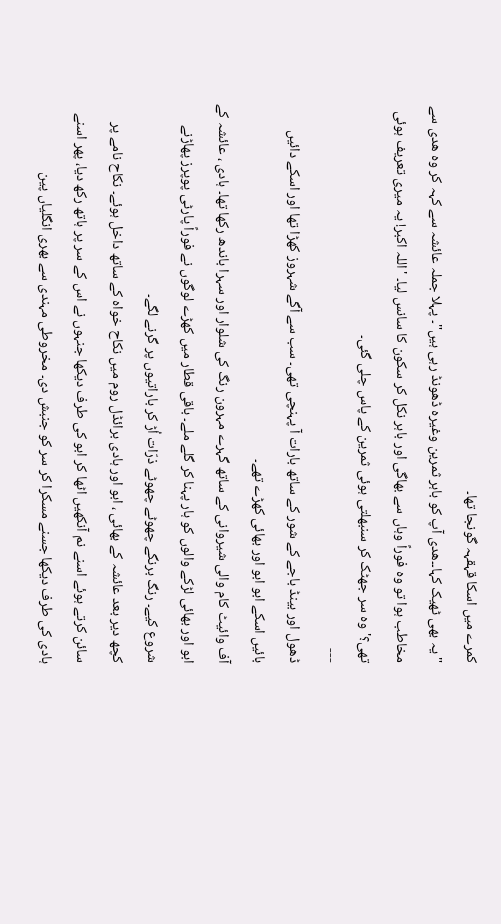کمرے میں اسکا قہقہہ گونجا تھا۔
"یہ بھی ٹھیک کہا۔۔ھدی آپ کو باہر ثمرین وغیرہ ڈھونڈ رہی ہیں"۔ پہلا جملہ عائشہ سے کہہ کر وہ ھدی سے مخاطب ہوا تو وہ فوراً وہاں سے بھاگی اور باہر نکل کر سکون کا سانس لیا۔ 'اللہ اکبر! یہ میری تعریف ہوئی تھی؟' وہ سر جھٹک کر سنبھلتی ہوئی ثمرین کے پاس چلی گئی۔
---
ڈھول اور بینڈ باجے کے شور کے ساتھ بارات آ پہنچی تھی۔ سب سے آگے شہروز کھڑا تھا اور اسکے دائیں بائیں اسکے ابو ابو اور بھائی کھڑے تھے۔
آف وائیٹ کام والی شیروانی کے ساتھ گہرے مہرون رنگ کی شلوار اور سہرا باندھ رکھا تھا۔ ہادی ، عائشہ کے ابو اور بھائی لڑکے والوں کو ہار پہنا کر گلے ملے۔ باقی قطار میں کھڑے لوگوں نے فوراً پارٹی پوپرز پھاڑنے شروع کیے۔ رنگ برنگے چھوٹے چھوٹے ذرّات اُڑ کر باراتیوں پر گرنے لگے۔
کچھ دیر بعد عائشہ کے بھائی ، ابو اور ہادی برائڈل روم میں نکاح خواہ کے ساتھ داخل ہوئے۔ نکاح نامے پر سائن کرتے ہوئے اسنے نم آنکھیں اٹھا کر ابو کی طرف دیکھا جنہوں نے اس کے سر پر ہاتھ رکھ دیا، پھر اسنے ہادی کی طرف دیکھا جسنے مسکرا کر سر کو جنبش دی۔ مخروطی مہندی سے بھری انگلیاں پین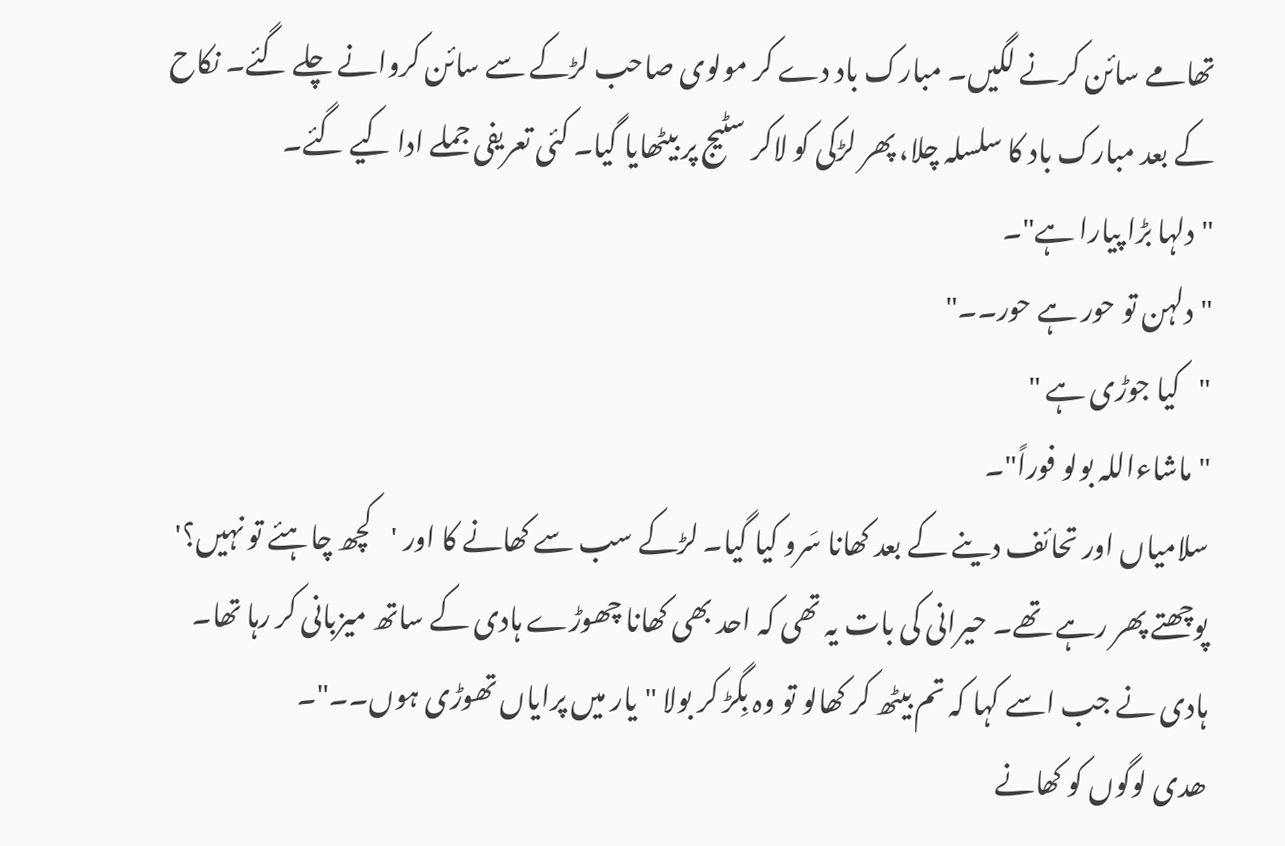تھامے سائن کرنے لگیں۔ مبارک باد دے کر مولوی صاحب لڑکے سے سائن کروانے چلے گئے۔ نکاح کے بعد مبارک باد کا سلسلہ چلا، پھر لڑکی کو لاکر سٹیج پر بیٹھایا گیا۔ کئی تعریفی جملے ادا کیے گئے۔
"دلہا بڑا پیارا ہے"۔
"دلہن تو حور ہے حور۔۔"
"کیا جوڑی ہے "
"ماشاءاللہ بولو فوراً"۔
سلامیاں اور تحائف دینے کے بعد کھانا سَرو کیا گیا۔ لڑکے سب سے کھانے کا اور 'کچھ چاہئے تو نہیں؟' پوچھتے پھر رہے تھے۔ حیرانی کی بات یہ تھی کہ احد بھی کھانا چھوڑے ہادی کے ساتھ میزبانی کر رہا تھا۔ ہادی نے جب اسے کہا کہ تم بیٹھ کر کھالو تو وہ بِگڑ کر بولا "یار میں پرایاں تھوڑی ہوں۔۔"۔
ھدی لوگوں کو کھانے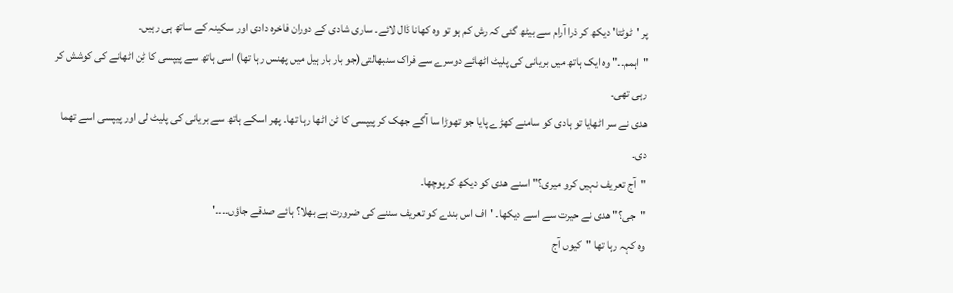پر 'ٹوٹتا' دیکھ کر ذرا آرام سے بیٹھ گئی کہ رش کم ہو تو وہ کھانا ڈال لائے۔ ساری شادی کے دوران فاخرہ دادی اور سکینہ کے ساتھ ہی رہیں۔
"اہمم۔۔" وہ ایک ہاتھ میں بریانی کی پلیٹ اٹھائے دوسرے سے فراک سنبھالتی(جو بار بار ہیل میں پھنس رہا تھا) اسی ہاتھ سے پیپسی کا ٹِن اٹھانے کی کوشش کر رہی تھی۔
ھدی نے سر اٹھایا تو ہادی کو سامنے کھڑے پایا جو تھوڑا سا آگے جھک کر پیپسی کا ٹن اٹھا رہا تھا۔ پھر اسکے ہاتھ سے بریانی کی پلیٹ لی اور پیپسی اسے تھما دی۔
"آج تعریف نہیں کرو میری؟" اسنے ھدی کو دیکھ کر پوچھا۔
"جی؟" ھدی نے حیرت سے اسے دیکھا۔ 'اف اس بندے کو تعریف سننے کی ضرورت ہے بھلا؟ ہائے صدقے جاؤں۔۔۔۔'
وہ کہہ رہا تھا "کیوں آج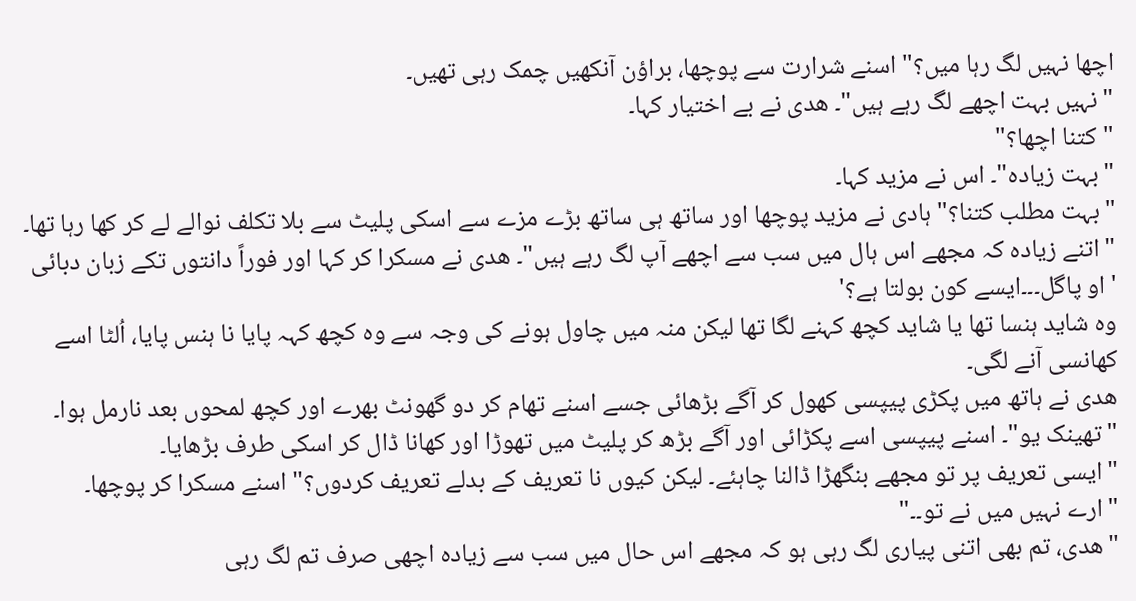اچھا نہیں لگ رہا میں؟" اسنے شرارت سے پوچھا، براؤن آنکھیں چمک رہی تھیں۔
"نہیں بہت اچھے لگ رہے ہیں"۔ ھدی نے بے اختیار کہا۔
"کتنا اچھا؟"
"بہت زیادہ"۔ اس نے مزید کہا۔
"بہت مطلب کتنا؟" ہادی نے مزید پوچھا اور ساتھ ہی ساتھ بڑے مزے سے اسکی پلیٹ سے بلا تکلف نوالے لے کر کھا رہا تھا۔
"اتنے زیادہ کہ مجھے اس ہال میں سب سے اچھے آپ لگ رہے ہیں"۔ ھدی نے مسکرا کر کہا اور فوراً دانتوں تکے زبان دبائی 'او پاگل۔۔۔ایسے کون بولتا ہے؟'
وہ شاید ہنسا تھا یا شاید کچھ کہنے لگا تھا لیکن منہ میں چاول ہونے کی وجہ سے وہ کچھ کہہ پایا نا ہنس پایا، اُلٹا اسے کھانسی آنے لگی۔
ھدی نے ہاتھ میں پکڑی پیپسی کھول کر آگے بڑھائی جسے اسنے تھام کر دو گھونٹ بھرے اور کچھ لمحوں بعد نارمل ہوا۔
"تھینک یو"۔ اسنے پیپسی اسے پکڑائی اور آگے بڑھ کر پلیٹ میں تھوڑا اور کھانا ڈال کر اسکی طرف بڑھایا۔
"ایسی تعریف پر تو مجھے بنگھڑا ڈالنا چاہئے۔ لیکن کیوں نا تعریف کے بدلے تعریف کردوں؟" اسنے مسکرا کر پوچھا۔
"ارے نہیں میں نے تو۔۔"
"ھدی، تم بھی اتنی پیاری لگ رہی ہو کہ مجھے اس حال میں سب سے زیادہ اچھی صرف تم لگ رہی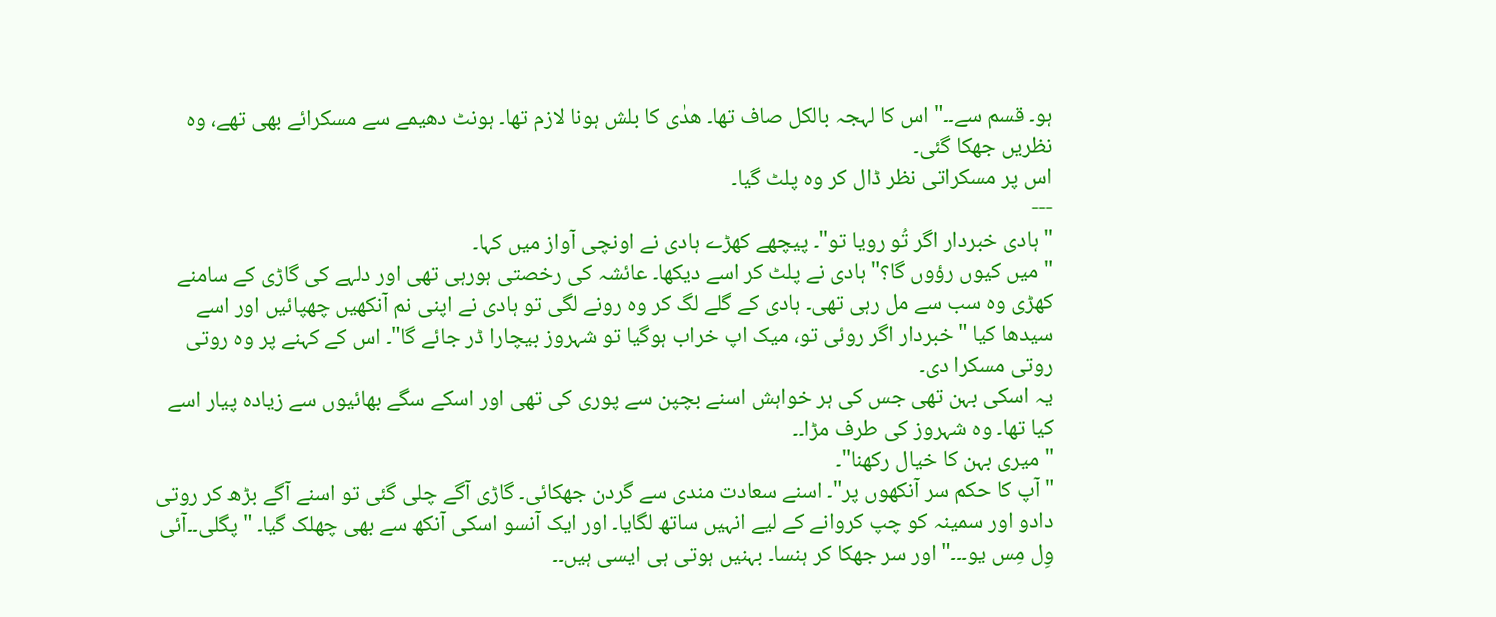ہو۔ قسم سے۔۔" اس کا لہجہ بالکل صاف تھا۔ ھدٰی کا بلش ہونا لازم تھا۔ ہونٹ دھیمے سے مسکرائے بھی تھے، وہ نظریں جھکا گئی۔
اس پر مسکراتی نظر ڈال کر وہ پلٹ گیا۔
---
"ہادی خبردار اگر تُو رویا تو"۔ پیچھے کھڑے ہادی نے اونچی آواز میں کہا۔
"میں کیوں رؤوں گا؟" ہادی نے پلٹ کر اسے دیکھا۔ عائشہ کی رخصتی ہورہی تھی اور دلہے کی گاڑی کے سامنے کھڑی وہ سب سے مل رہی تھی۔ ہادی کے گلے لگ کر وہ رونے لگی تو ہادی نے اپنی نم آنکھیں چھپائیں اور اسے سیدھا کیا "خبردار اگر روئی تو، میک اپ خراب ہوگیا تو شہروز بیچارا ڈر جائے گا"۔ اس کے کہنے پر وہ روتی روتی مسکرا دی۔
یہ اسکی بہن تھی جس کی ہر خواہش اسنے بچپن سے پوری کی تھی اور اسکے سگے بھائیوں سے زیادہ پیار اسے کیا تھا۔ وہ شہروز کی طرف مڑا۔۔
"میری بہن کا خیال رکھنا"۔
"آپ کا حکم سر آنکھوں پر"۔ اسنے سعادت مندی سے گردن جھکائی۔ گاڑی آگے چلی گئی تو اسنے آگے بڑھ کر روتی دادو اور سمینہ کو چپ کروانے کے لیے انہیں ساتھ لگایا۔ اور ایک آنسو اسکی آنکھ سے بھی چھلک گیا۔ "پگلی۔۔آئی وِل مِس یو۔۔۔" اور سر جھکا کر ہنسا۔ بہنیں ہوتی ہی ایسی ہیں۔۔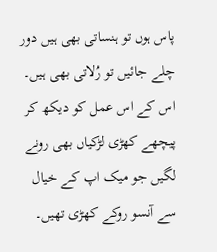پاس ہوں تو ہنساتی بھی ہیں دور چلے جائیں تو رُلاتی بھی ہیں۔
اس کے اس عمل کو دیکھ کر پیچھے کھڑی لڑکیاں بھی رونے لگیں جو میک اپ کے خیال سے آنسو روکے کھڑی تھیں۔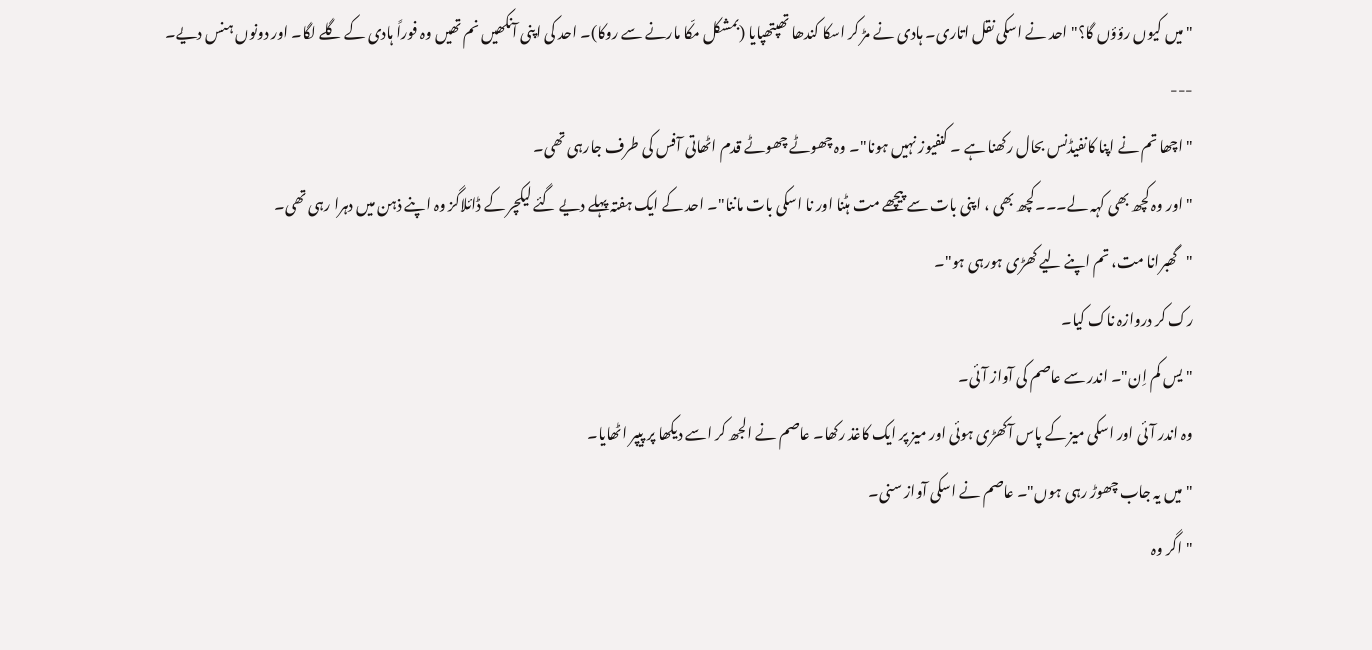"میں کیوں رؤؤں گا؟" احد نے اسکی نقل اتاری۔ ہادی نے مڑ کر اسکا کندھا تھپتھپایا (بمشکل مکّا مارنے سے روکا)۔ احد کی اپنی آنکھیں نم تھیں وہ فوراً ہادی کے گلے لگا۔ اور دونوں ہنس دیے۔
---
"اچھا تم نے اپنا کانفیڈنس بحال رکھنا ہے ۔ کنفیوز نہیں ہونا"۔ وہ چھوٹے چھوٹے قدم اٹھاتی آفس کی طرف جارہی تھی۔
"اور وہ کچھ بھی کہہ لے۔۔۔کچھ بھی ، اپنی بات سے پیچھے مت ہٹنا اور نا اسکی بات ماننا"۔ احد کے ایک ہفتہ پہلے دیے گئے لیکچر کے ڈائلاگز وہ اپنے ذہن میں دہرا رہی تھی۔
"گھبرانا مت، تم اپنے لیے کھڑی ہورہی ہو"۔
رک کر دروازہ ناک کیا۔
"یس کم اِن"۔ اندر سے عاصم کی آواز آئی۔
وہ اندر آئی اور اسکی میز کے پاس آکھڑی ہوئی اور میز پر ایک کاغذ رکھا۔ عاصم نے الجھ کر اسے دیکھا پر پیپر اٹھایا۔
"میں یہ جاب چھوڑ رہی ہوں"۔ عاصم نے اسکی آواز سنی۔
"اگر وہ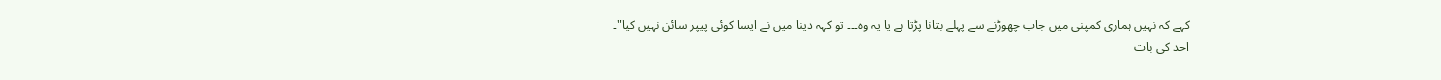کہے کہ نہیں ہماری کمپنی میں جاب چھوڑنے سے پہلے بتانا پڑتا ہے یا یہ وہ۔۔۔ تو کہہ دینا میں نے ایسا کوئی پیپر سائن نہیں کیا"۔ احد کی بات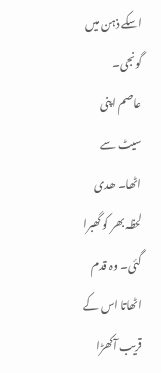اسکے ذہن میں گونجی۔
عاصم اپنی سیٹ سے اٹھا۔ ھدی لحظہ بھر کو گھبرا گئی۔ وہ قدم اٹھاتا اس کے قریب آکھڑا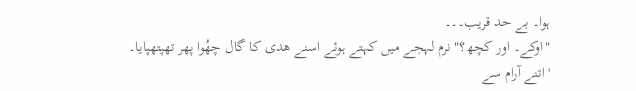ہوا۔ بے حد قریب۔۔۔
"اوکے۔ اور کچھ؟" نرم لہجے میں کہتے ہوئے اسنے ھدی کا گال چھُوا پھر تھپتھپایا۔
'اتنے آرام سے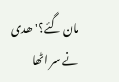مان گئے؟'ھدی نے سر اٹھا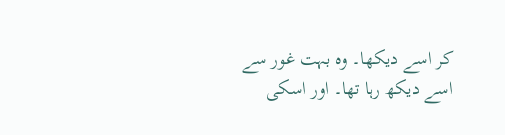کر اسے دیکھا۔ وہ بہت غور سے اسے دیکھ رہا تھا۔ اور اسکی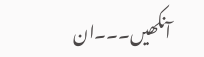آنکھیں۔۔۔ان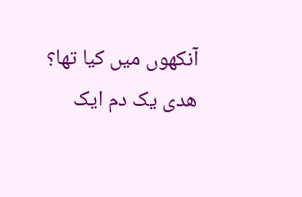آنکھوں میں کیا تھا؟
ھدی یک دم ایک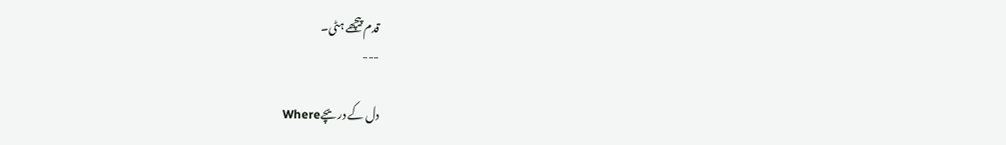قدم پیچھے ہٹی۔
---

دل کے دریچےWhere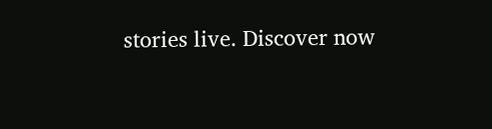stories live. Discover now